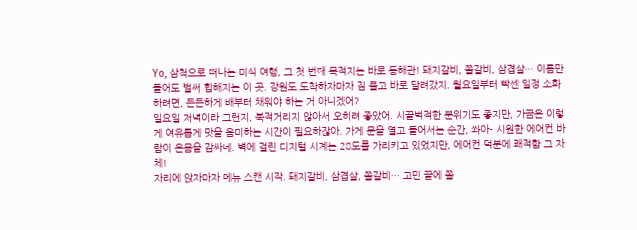Yo, 삼척으로 떠나는 미식 여행, 그 첫 번째 목적지는 바로 동해관! 돼지갈비, 쫄갈비, 삼겹살… 이름만 들어도 벌써 힙해지는 이 곳. 강원도 도착하자마자 짐 풀고 바로 달려갔지. 월요일부터 빡센 일정 소화하려면, 든든하게 배부터 채워야 하는 거 아니겠어?
일요일 저녁이라 그런지, 북적거리지 않아서 오히려 좋았어. 시끌벅적한 분위기도 좋지만, 가끔은 이렇게 여유롭게 맛을 음미하는 시간이 필요하잖아. 가게 문을 열고 들어서는 순간, 쏴아- 시원한 에어컨 바람이 온몸을 감싸네. 벽에 걸린 디지털 시계는 28도를 가리키고 있었지만, 에어컨 덕분에 쾌적함 그 자체!
자리에 앉자마자 메뉴 스캔 시작. 돼지갈비, 삼겹살, 쫄갈비… 고민 끝에 쫄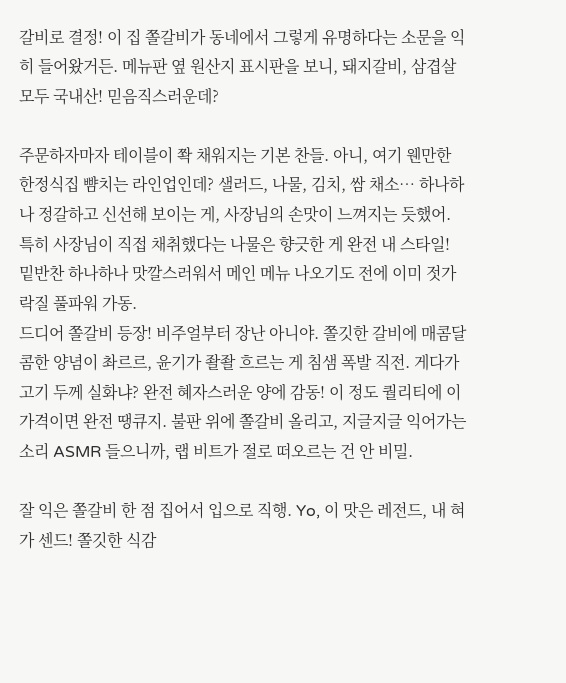갈비로 결정! 이 집 쫄갈비가 동네에서 그렇게 유명하다는 소문을 익히 들어왔거든. 메뉴판 옆 원산지 표시판을 보니, 돼지갈비, 삼겹살 모두 국내산! 믿음직스러운데?

주문하자마자 테이블이 쫙 채워지는 기본 찬들. 아니, 여기 웬만한 한정식집 뺨치는 라인업인데? 샐러드, 나물, 김치, 쌈 채소… 하나하나 정갈하고 신선해 보이는 게, 사장님의 손맛이 느껴지는 듯했어. 특히 사장님이 직접 채취했다는 나물은 향긋한 게 완전 내 스타일! 밑반찬 하나하나 맛깔스러워서 메인 메뉴 나오기도 전에 이미 젓가락질 풀파워 가동.
드디어 쫄갈비 등장! 비주얼부터 장난 아니야. 쫄깃한 갈비에 매콤달콤한 양념이 촤르르, 윤기가 좔좔 흐르는 게 침샘 폭발 직전. 게다가 고기 두께 실화냐? 완전 혜자스러운 양에 감동! 이 정도 퀄리티에 이 가격이면 완전 땡큐지. 불판 위에 쫄갈비 올리고, 지글지글 익어가는 소리 ASMR 들으니까, 랩 비트가 절로 떠오르는 건 안 비밀.

잘 익은 쫄갈비 한 점 집어서 입으로 직행. Yo, 이 맛은 레전드, 내 혀가 센드! 쫄깃한 식감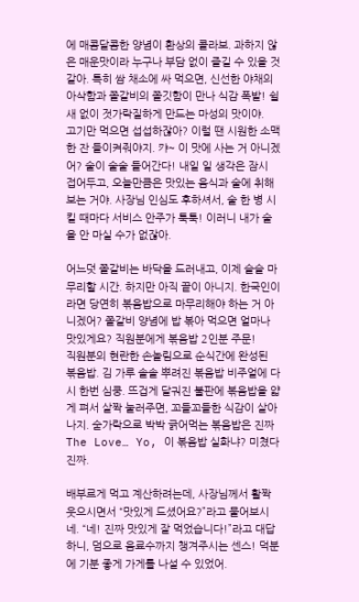에 매콤달콤한 양념이 환상의 콜라보. 과하지 않은 매운맛이라 누구나 부담 없이 즐길 수 있을 것 같아. 특히 쌈 채소에 싸 먹으면, 신선한 야채의 아삭함과 쫄갈비의 쫄깃함이 만나 식감 폭발! 쉴 새 없이 젓가락질하게 만드는 마성의 맛이야.
고기만 먹으면 섭섭하잖아? 이럴 땐 시원한 소맥 한 잔 들이켜줘야지. 캬~ 이 맛에 사는 거 아니겠어? 술이 술술 들어간다! 내일 일 생각은 잠시 접어두고, 오늘만큼은 맛있는 음식과 술에 취해 보는 거야. 사장님 인심도 후하셔서, 술 한 병 시킬 때마다 서비스 안주가 툭툭! 이러니 내가 술을 안 마실 수가 없잖아.

어느덧 쫄갈비는 바닥을 드러내고, 이제 슬슬 마무리할 시간. 하지만 아직 끝이 아니지. 한국인이라면 당연히 볶음밥으로 마무리해야 하는 거 아니겠어? 쫄갈비 양념에 밥 볶아 먹으면 얼마나 맛있게요? 직원분에게 볶음밥 2인분 주문!
직원분의 현란한 손놀림으로 순식간에 완성된 볶음밥. 김 가루 솔솔 뿌려진 볶음밥 비주얼에 다시 한번 심쿵. 뜨겁게 달궈진 불판에 볶음밥을 얇게 펴서 살짝 눌러주면, 꼬들꼬들한 식감이 살아나지. 숟가락으로 박박 긁어먹는 볶음밥은 진짜 The Love… Yo, 이 볶음밥 실화냐? 미쳤다 진짜.

배부르게 먹고 계산하려는데, 사장님께서 활짝 웃으시면서 “맛있게 드셨어요?”라고 물어보시네. “네! 진짜 맛있게 잘 먹었습니다!”라고 대답하니, 덤으로 음료수까지 챙겨주시는 센스! 덕분에 기분 좋게 가게를 나설 수 있었어.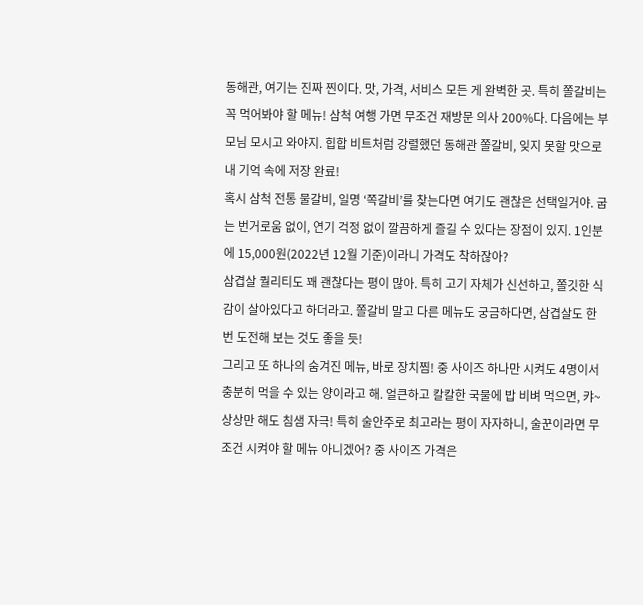동해관, 여기는 진짜 찐이다. 맛, 가격, 서비스 모든 게 완벽한 곳. 특히 쫄갈비는 꼭 먹어봐야 할 메뉴! 삼척 여행 가면 무조건 재방문 의사 200%다. 다음에는 부모님 모시고 와야지. 힙합 비트처럼 강렬했던 동해관 쫄갈비, 잊지 못할 맛으로 내 기억 속에 저장 완료!
혹시 삼척 전통 물갈비, 일명 ‘쪽갈비’를 찾는다면 여기도 괜찮은 선택일거야. 굽는 번거로움 없이, 연기 걱정 없이 깔끔하게 즐길 수 있다는 장점이 있지. 1인분에 15,000원(2022년 12월 기준)이라니 가격도 착하잖아?
삼겹살 퀄리티도 꽤 괜찮다는 평이 많아. 특히 고기 자체가 신선하고, 쫄깃한 식감이 살아있다고 하더라고. 쫄갈비 말고 다른 메뉴도 궁금하다면, 삼겹살도 한번 도전해 보는 것도 좋을 듯!
그리고 또 하나의 숨겨진 메뉴, 바로 장치찜! 중 사이즈 하나만 시켜도 4명이서 충분히 먹을 수 있는 양이라고 해. 얼큰하고 칼칼한 국물에 밥 비벼 먹으면, 캬~ 상상만 해도 침샘 자극! 특히 술안주로 최고라는 평이 자자하니, 술꾼이라면 무조건 시켜야 할 메뉴 아니겠어? 중 사이즈 가격은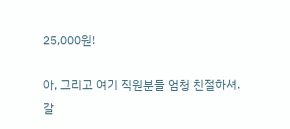25,000원!

아, 그리고 여기 직원분들 엄청 친절하셔. 갈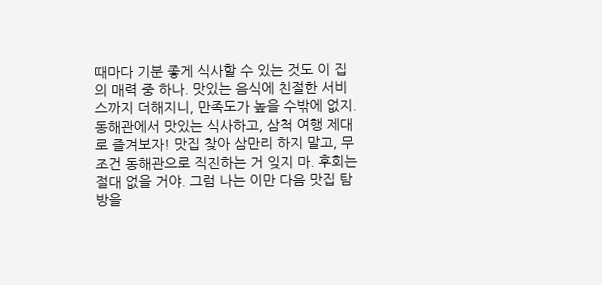때마다 기분 좋게 식사할 수 있는 것도 이 집의 매력 중 하나. 맛있는 음식에 친절한 서비스까지 더해지니, 만족도가 높을 수밖에 없지.
동해관에서 맛있는 식사하고, 삼척 여행 제대로 즐겨보자! 맛집 찾아 삼만리 하지 말고, 무조건 동해관으로 직진하는 거 잊지 마. 후회는 절대 없을 거야. 그럼 나는 이만 다음 맛집 탐방을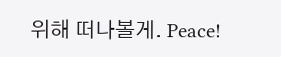위해 떠나볼게. Peace!